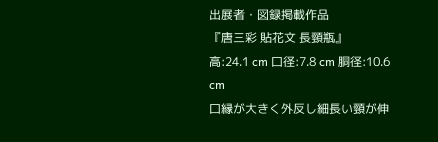出展者・図録掲載作品
『唐三彩 貼花文 長頸瓶』
高:24.1 cm 口径:7.8 cm 胴径:10.6 cm
口縁が大きく外反し細長い頸が伸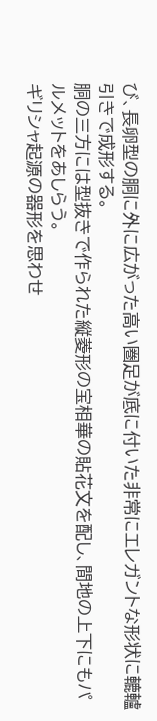び、長卵型の胴に外に広がった高い圏足が底に付いた非常にエレガントな形状に轆轤引きで成形する。
胴の三方には型抜きで作られた縦菱形の宝相華の貼花文を配し、間地の上下にもパルメットをあしらう。
ギリシャ起源の器形を思わせ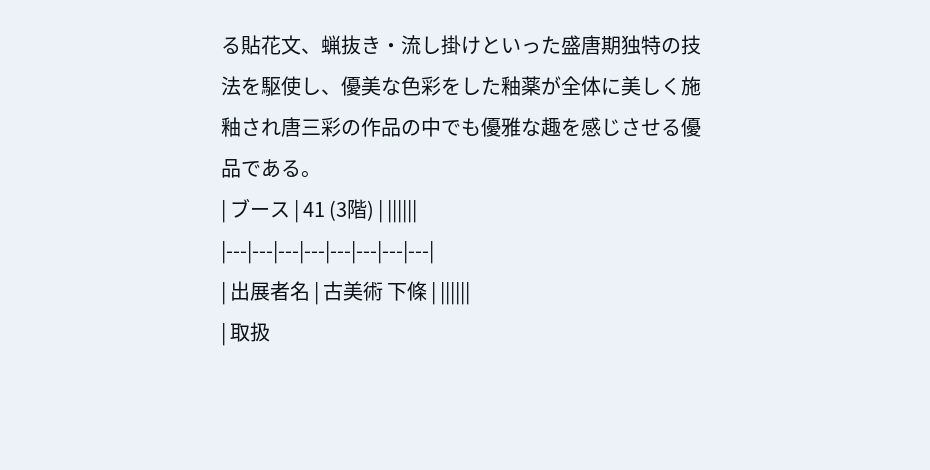る貼花文、蝋抜き・流し掛けといった盛唐期独特の技法を駆使し、優美な色彩をした釉薬が全体に美しく施釉され唐三彩の作品の中でも優雅な趣を感じさせる優品である。
| ブース | 41 (3階) | ||||||
|---|---|---|---|---|---|---|---|
| 出展者名 | 古美術 下條 | ||||||
| 取扱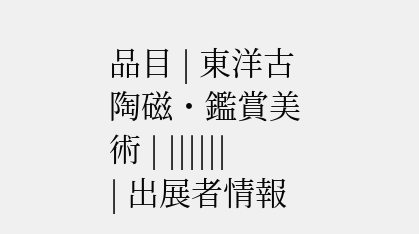品目 | 東洋古陶磁・鑑賞美術 | ||||||
| 出展者情報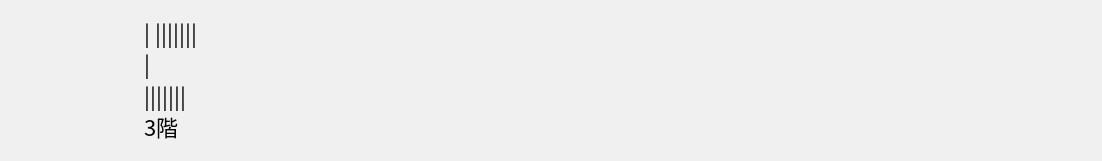| |||||||
|
|||||||
3階